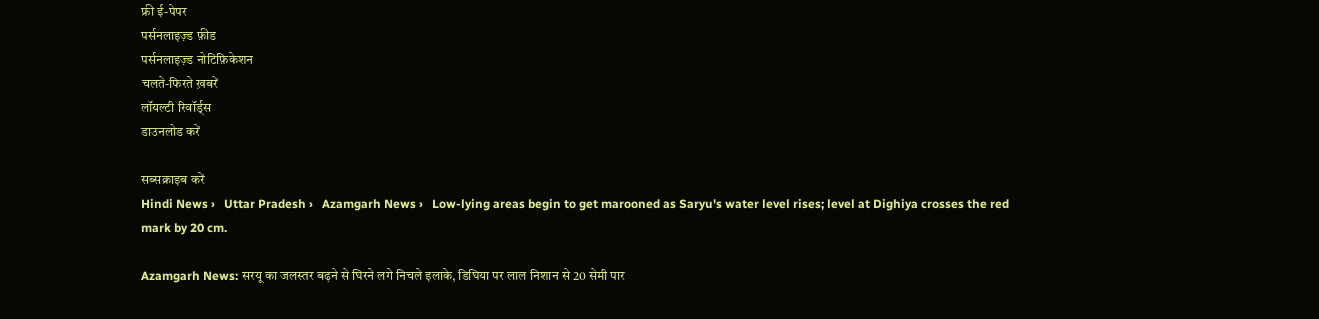फ्री ई-पेपर
पर्सनलाइज़्ड फ़ीड
पर्सनलाइज़्ड नोटिफ़िकेशन
चलते-फिरते ख़बरें
लॉयल्टी रिवॉर्ड्स
डाउनलोड करें

सब्सक्राइब करें
Hindi News ›   Uttar Pradesh ›   Azamgarh News ›   Low-lying areas begin to get marooned as Saryu's water level rises; level at Dighiya crosses the red mark by 20 cm.

Azamgarh News: सरयू का जलस्तर बढ़ने से घिरने लगे निचले इलाके, डिघिया पर लाल निशान से 20 सेमी पार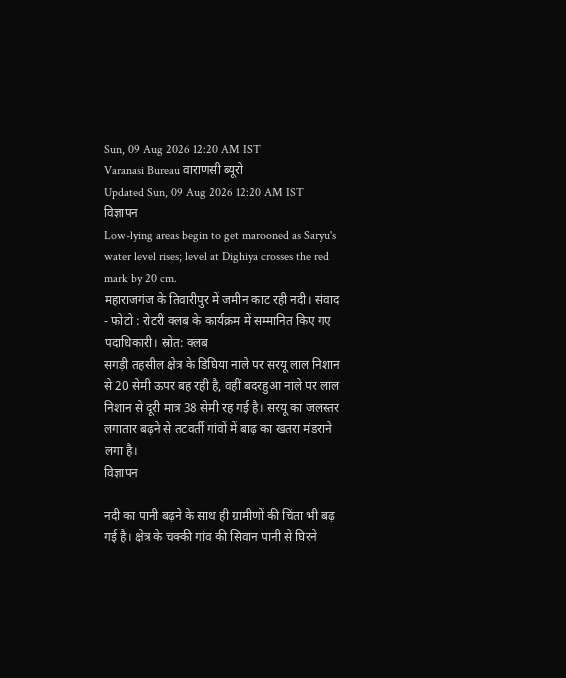Sun, 09 Aug 2026 12:20 AM IST
Varanasi Bureau वाराणसी ब्यूरो
Updated Sun, 09 Aug 2026 12:20 AM IST
विज्ञापन
Low-lying areas begin to get marooned as Saryu's water level rises; level at Dighiya crosses the red mark by 20 cm.
महाराजगंज के तिवारीपुर में जमीन काट रही नदी। संवाद - फोटो : रोटरी क्लब के कार्यक्रम में सम्मानित किए गए पदाधिकारी। स्रोत: क्लब
सगड़ी तहसील क्षेत्र के डिघिया नाले पर सरयू लाल निशान से 20 सेमी ऊपर बह रही है, वहीं बदरहुआ नाले पर लाल निशान से दूरी मात्र 38 सेमी रह गई है। सरयू का जलस्तर लगातार बढ़ने से तटवर्ती गांवों में बाढ़ का खतरा मंडराने लगा है।
विज्ञापन

नदी का पानी बढ़ने के साथ ही ग्रामीणों की चिंता भी बढ़ गई है। क्षेत्र के चक्की गांव की सिवान पानी से घिरने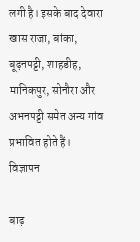लगी है। इसके बाद देवारा खास राजा, बांका, बूढ़नपट्टी, शाहडीह, मानिकपुर, सोनौरा और अभनपट्टी समेत अन्य गांव प्रभावित होते हैं।
विज्ञापन

बाढ़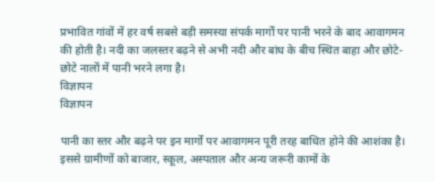प्रभावित गांवों में हर वर्ष सबसे बड़ी समस्या संपर्क मार्गों पर पानी भरने के बाद आवागमन की होती है। नदी का जलस्तर बढ़ने से अभी नदी और बांध के बीच स्थित बाहा और छोटे-छोटे नालों में पानी भरने लगा है।
विज्ञापन
विज्ञापन

पानी का स्तर और बढ़ने पर इन मार्गों पर आवागमन पूरी तरह बाधित होने की आशंका है। इससे ग्रामीणों को बाजार, स्कूल, अस्पताल और अन्य जरूरी कामों के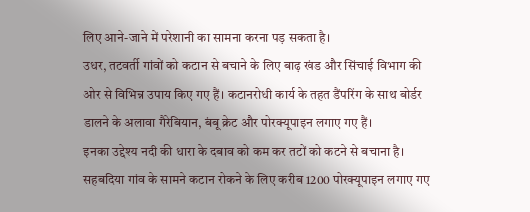लिए आने-जाने में परेशानी का सामना करना पड़ सकता है।
उधर, तटवर्ती गांवों को कटान से बचाने के लिए बाढ़ खंड और सिंचाई विभाग की ओर से विभिन्न उपाय किए गए हैं। कटानरोधी कार्य के तहत डैंपरिंग के साथ बोर्डर डालने के अलावा गैरेबियान, बंबू क्रेट और पोरक्यूपाइन लगाए गए हैं।
इनका उद्देश्य नदी की धारा के दबाव को कम कर तटों को कटने से बचाना है। सहबदिया गांव के सामने कटान रोकने के लिए करीब 1200 पोरक्यूपाइन लगाए गए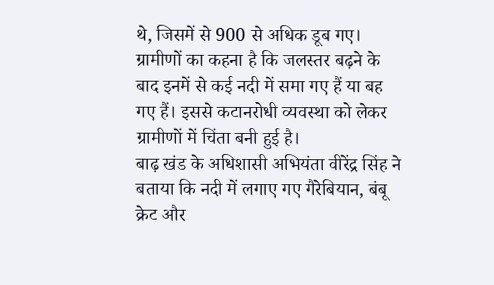थे, जिसमें से 900 से अधिक डूब गए। ग्रामीणों का कहना है कि जलस्तर बढ़ने के बाद इनमें से कई नदी में समा गए हैं या बह गए हैं। इससे कटानरोधी व्यवस्था को लेकर ग्रामीणों में चिंता बनी हुई है।
बाढ़ खंड के अधिशासी अभियंता वीरेंद्र सिंह ने बताया कि नदी में लगाए गए गैरेबियान, बंबू क्रेट और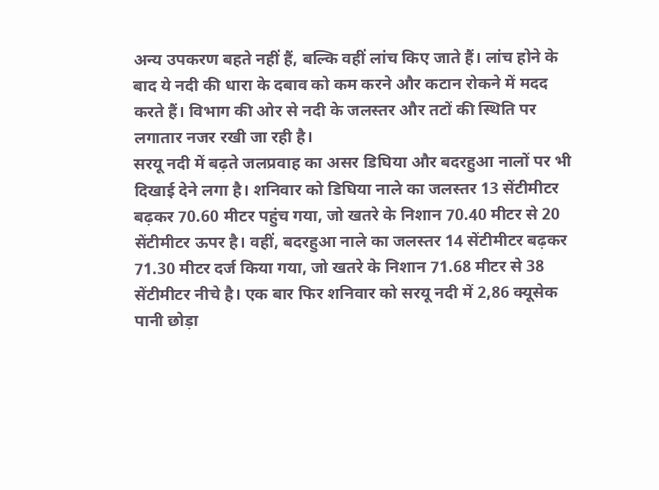अन्य उपकरण बहते नहीं हैं, बल्कि वहीं लांच किए जाते हैं। लांच होने के बाद ये नदी की धारा के दबाव को कम करने और कटान रोकने में मदद करते हैं। विभाग की ओर से नदी के जलस्तर और तटों की स्थिति पर लगातार नजर रखी जा रही है।
सरयू नदी में बढ़ते जलप्रवाह का असर डिघिया और बदरहुआ नालों पर भी दिखाई देने लगा है। शनिवार को डिघिया नाले का जलस्तर 13 सेंटीमीटर बढ़कर 70.60 मीटर पहुंच गया, जो खतरे के निशान 70.40 मीटर से 20 सेंटीमीटर ऊपर है। वहीं, बदरहुआ नाले का जलस्तर 14 सेंटीमीटर बढ़कर 71.30 मीटर दर्ज किया गया, जो खतरे के निशान 71.68 मीटर से 38 सेंटीमीटर नीचे है। एक बार फिर शनिवार को सरयू नदी में 2,86 क्यूसेक पानी छोड़ा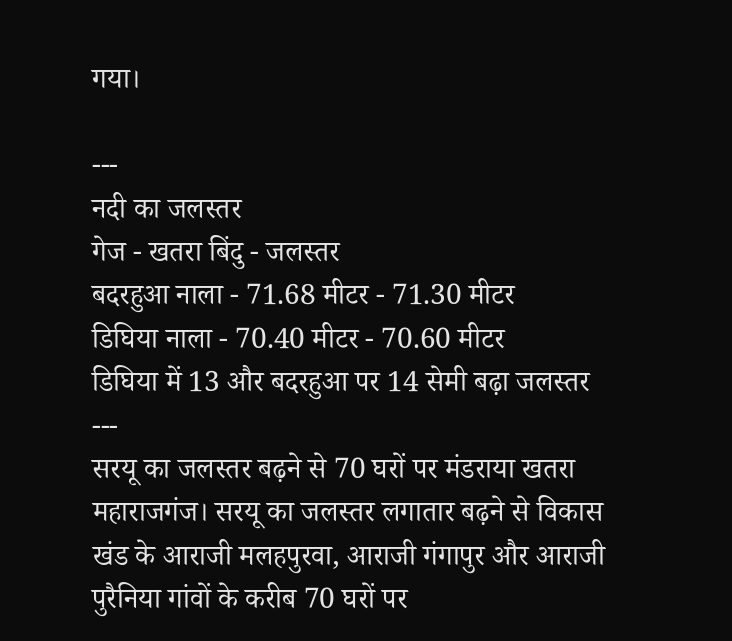गया।

---
नदी का जलस्तर
गेज - खतरा बिंदु - जलस्तर
बदरहुआ नाला - 71.68 मीटर - 71.30 मीटर
डिघिया नाला - 70.40 मीटर - 70.60 मीटर
डिघिया में 13 और बदरहुआ पर 14 सेमी बढ़ा जलस्तर
---
सरयू का जलस्तर बढ़ने से 70 घरों पर मंडराया खतरा
महाराजगंज। सरयू का जलस्तर लगातार बढ़ने से विकास खंड के आराजी मलहपुरवा, आराजी गंगापुर और आराजी पुरैनिया गांवों के करीब 70 घरों पर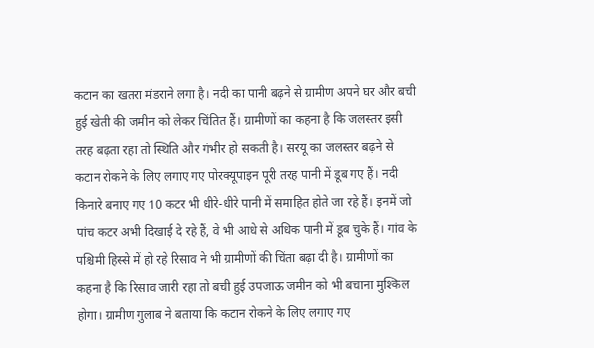कटान का खतरा मंडराने लगा है। नदी का पानी बढ़ने से ग्रामीण अपने घर और बची हुई खेती की जमीन को लेकर चिंतित हैं। ग्रामीणों का कहना है कि जलस्तर इसी तरह बढ़ता रहा तो स्थिति और गंभीर हो सकती है। सरयू का जलस्तर बढ़ने से कटान रोकने के लिए लगाए गए पोरक्यूपाइन पूरी तरह पानी में डूब गए हैं। नदी किनारे बनाए गए 10 कटर भी धीरे-धीरे पानी में समाहित होते जा रहे हैं। इनमें जो पांच कटर अभी दिखाई दे रहे हैं, वे भी आधे से अधिक पानी में डूब चुके हैं। गांव के पश्चिमी हिस्से में हो रहे रिसाव ने भी ग्रामीणों की चिंता बढ़ा दी है। ग्रामीणों का कहना है कि रिसाव जारी रहा तो बची हुई उपजाऊ जमीन को भी बचाना मुश्किल होगा। ग्रामीण गुलाब ने बताया कि कटान रोकने के लिए लगाए गए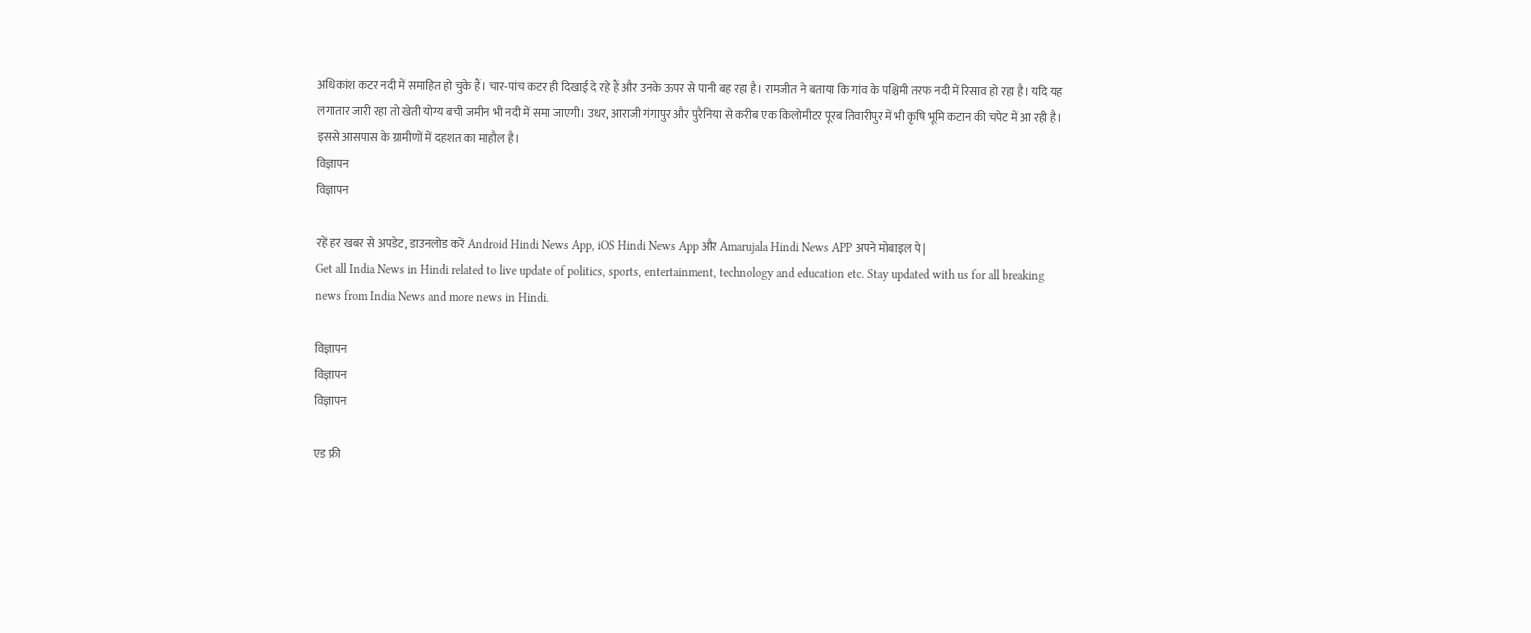अधिकांश कटर नदी में समाहित हो चुके हैं। चार-पांच कटर ही दिखाई दे रहे हैं और उनके ऊपर से पानी बह रहा है। रामजीत ने बताया कि गांव के पश्चिमी तरफ नदी में रिसाव हो रहा है। यदि यह लगातार जारी रहा तो खेती योग्य बची जमीन भी नदी में समा जाएगी। उधर, आराजी गंगापुर और पुरैनिया से करीब एक किलोमीटर पूरब तिवारीपुर में भी कृषि भूमि कटान की चपेट में आ रही है। इससे आसपास के ग्रामीणों में दहशत का माहौल है।
विज्ञापन
विज्ञापन

रहें हर खबर से अपडेट, डाउनलोड करें Android Hindi News App, iOS Hindi News App और Amarujala Hindi News APP अपने मोबाइल पे|
Get all India News in Hindi related to live update of politics, sports, entertainment, technology and education etc. Stay updated with us for all breaking news from India News and more news in Hindi.

विज्ञापन
विज्ञापन
विज्ञापन

एड फ्री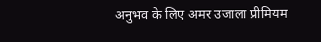अनुभव के लिए अमर उजाला प्रीमियम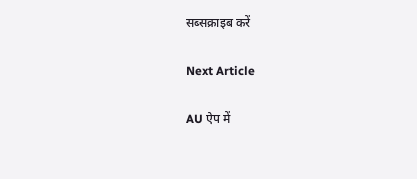सब्सक्राइब करें

Next Article

AU ऐप में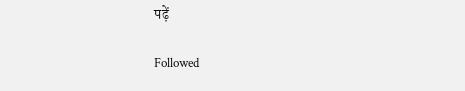पढ़ें

Followed